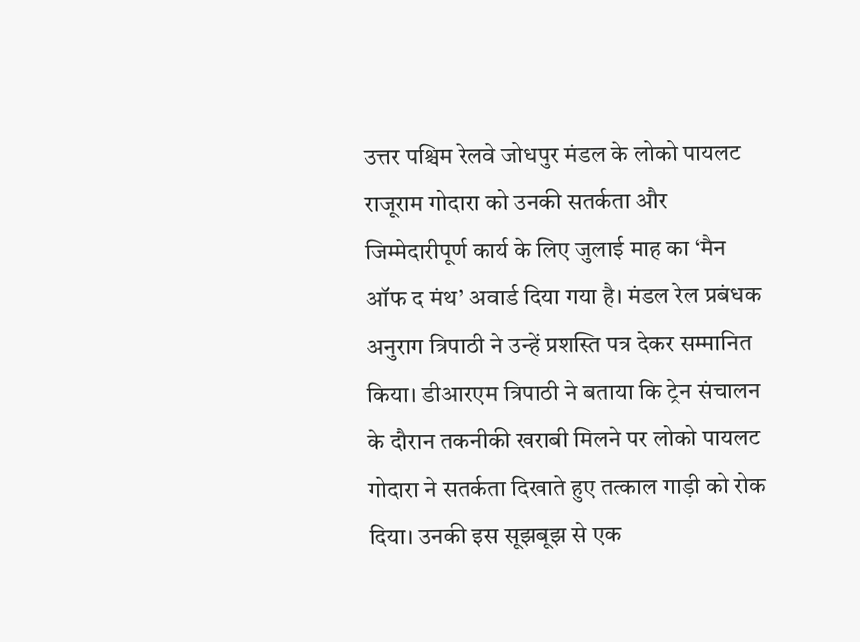उत्तर पश्चिम रेलवे जोधपुर मंडल के लोको पायलट राजूराम गोदारा को उनकी सतर्कता और जिम्मेदारीपूर्ण कार्य के लिए जुलाई माह का ‘मैन ऑफ द मंथ’ अवार्ड दिया गया है। मंडल रेल प्रबंधक अनुराग त्रिपाठी ने उन्हें प्रशस्ति पत्र देकर सम्मानित किया। डीआरएम त्रिपाठी ने बताया कि ट्रेन संचालन के दौरान तकनीकी खराबी मिलने पर लोको पायलट गोदारा ने सतर्कता दिखाते हुए तत्काल गाड़ी को रोक दिया। उनकी इस सूझबूझ से एक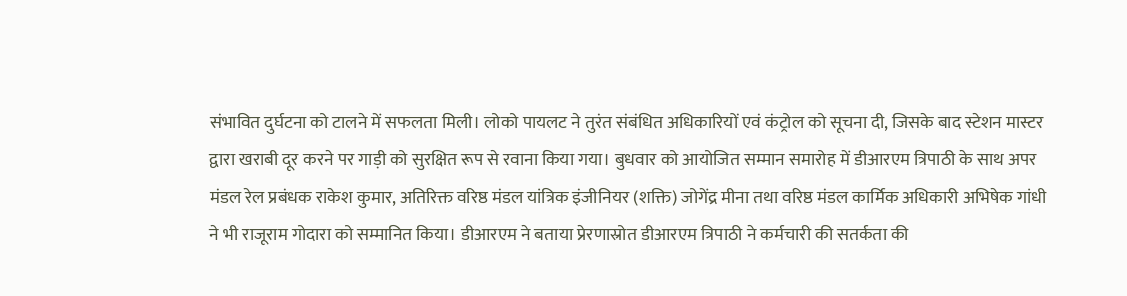संभावित दुर्घटना को टालने में सफलता मिली। लोको पायलट ने तुरंत संबंधित अधिकारियों एवं कंट्रोल को सूचना दी, जिसके बाद स्टेशन मास्टर द्वारा खराबी दूर करने पर गाड़ी को सुरक्षित रूप से रवाना किया गया। बुधवार को आयोजित सम्मान समारोह में डीआरएम त्रिपाठी के साथ अपर मंडल रेल प्रबंधक राकेश कुमार, अतिरिक्त वरिष्ठ मंडल यांत्रिक इंजीनियर (शक्ति) जोगेंद्र मीना तथा वरिष्ठ मंडल कार्मिक अधिकारी अभिषेक गांधी ने भी राजूराम गोदारा को सम्मानित किया। डीआरएम ने बताया प्रेरणास्रोत डीआरएम त्रिपाठी ने कर्मचारी की सतर्कता की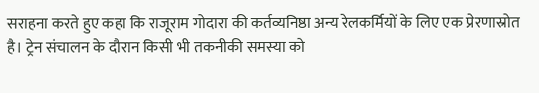सराहना करते हुए कहा कि राजूराम गोदारा की कर्तव्यनिष्ठा अन्य रेलकर्मियों के लिए एक प्रेरणास्रोत है। ट्रेन संचालन के दौरान किसी भी तकनीकी समस्या को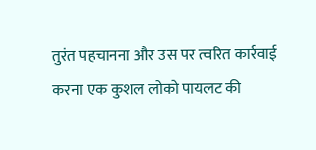तुरंत पहचानना और उस पर त्वरित कार्रवाई करना एक कुशल लोको पायलट की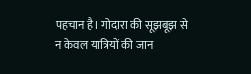पहचान है। गोदारा की सूझबूझ से न केवल यात्रियों की जान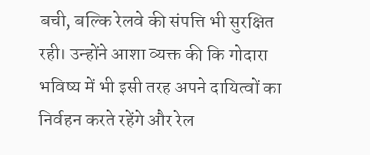बची, बल्कि रेलवे की संपत्ति भी सुरक्षित रही। उन्होंने आशा व्यक्त की कि गोदारा भविष्य में भी इसी तरह अपने दायित्वों का निर्वहन करते रहेंगे और रेल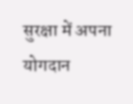सुरक्षा में अपना योगदान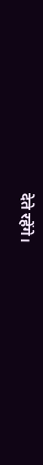देते रहेंगे।